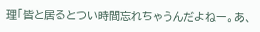理「皆と居るとつい時間忘れちゃうんだよねー。あ、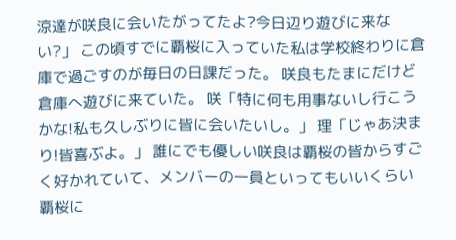涼達が咲良に会いたがってたよ?今日辺り遊びに来ない?」 この頃すでに覇桜に入っていた私は学校終わりに倉庫で過ごすのが毎日の日課だった。 咲良もたまにだけど倉庫へ遊びに来ていた。 咲「特に何も用事ないし行こうかな!私も久しぶりに皆に会いたいし。」 理「じゃあ決まり!皆喜ぶよ。」 誰にでも優しい咲良は覇桜の皆からすごく好かれていて、メンバーの一員といってもいいくらい覇桜に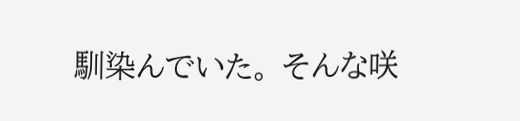馴染んでいた。 そんな咲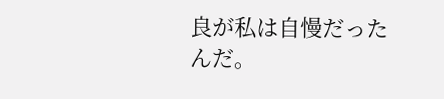良が私は自慢だったんだ。